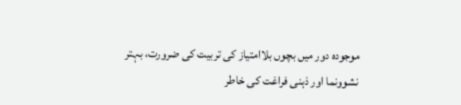موجودہ دور میں بچوں بلاامتیاز کی تربیت کی ضرورت، بہتر نشوونما اور ذہنی فراغت کی خاطر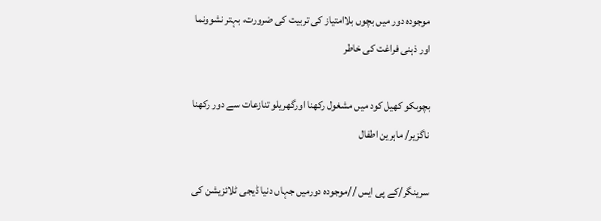موجودہ دور میں بچوں بلاامتیاز کی تربیت کی ضرورت، بہتر نشوونما اور ذہنی فراغت کی خاطر

بچوںکو کھیل کود میں مشغول رکھنا اورگھریلو تنازعات سے دور رکھنا ناگزیر/ ماہرین اطفال

سرینگر/کے پی ایس //موجودہ دورمیں جہاں دنیا ڈیجی ٹلائزیشن کی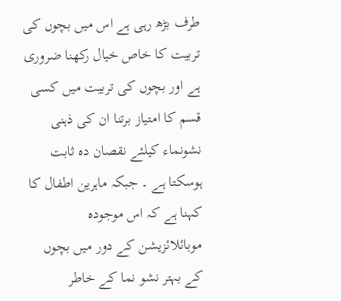طرف بڑھ رہی ہے اس میں بچوں کی تربیت کا خاص خیال رکھنا ضروری ہے اور بچوں کی تربیت میں کسی قسم کا امتیاز برتنا ان کی ذہنی نشونماء کیلئے نقصان دہ ثابت ہوسکتا ہے ۔ جبکہ ماہرین اطفال کا کہنا ہے کہ اس موجودہ موبائلائزیشن کے دور میں بچوں کے بہتر نشو نما کے خاطر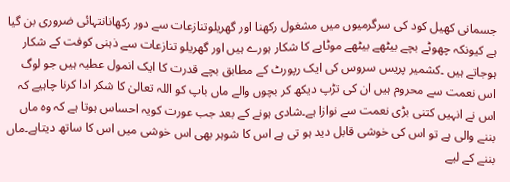جسمانی کھیل کود کی سرگرمیوں میں مشغول رکھنا اور گھریلوتنازعات سے دور رکھانانتہائی ضروری بن گیا ہے کیونکہ چھوٹے بچے بیٹھے بیٹھے موٹاپے کا شکار ہورے ہیں اور گھریلو تنازعات سے ذہنی کوفت کے شکار ہوجاتے ہیں ۔کشمیر پریس سروس کی ایک رپورٹ کے مطابق بچے قدرت کا ایک انمول عطیہ ہیں جو لوگ اس نعمت سے محروم ہیں ان کی تڑپ دیکھ کر بچوں والے ماں باپ کو اللہ تعالیٰ کا شکر ادا کرنا چاہیے کہ اس نے انہیں کتنی بڑی نعمت سے نوازا ہے۔شادی ہونے کے بعد جب عورت کویہ احساس ہوتا ہے کہ وہ ماں بننے والی ہے تو اس کی خوشی قابل دید ہو تی ہے اس کا شوہر بھی اس خوشی میں اس کا ساتھ دیتاہے۔ماں بننے کے لیے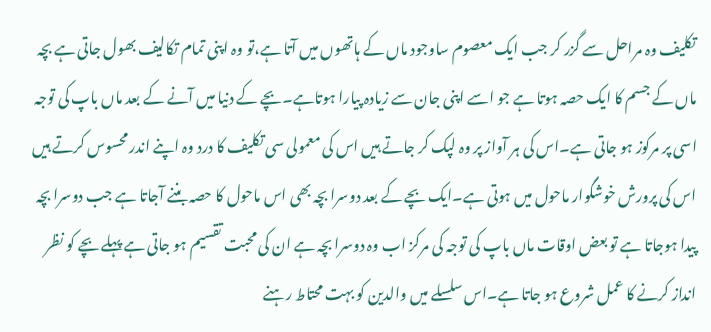تکلیف وہ مراحل سے گزر کر جب ایک معصوم ساوجود ماں کے ہاتھوں میں آتا ہے،تو وہ اپنی تمام تکالیف بھول جاتی ہے بچہ ماں کے جسم کا ایک حصہ ہوتا ہے جو اسے اپنی جان سے زیادہ پیارا ہوتاہے۔بچے کے دنیا میں آنے کے بعد ماں باپ کی توجہ اسی پر مرکوز ہو جاتی ہے۔اس کی ہر آواز پر وہ لپک کر جاتے ہیں اس کی معمولی سی تکلیف کا درد وہ اپنے اندر محسوس کرتے ہیں اس کی پرورش خوشگوار ماحول میں ہوتی ہے۔ایک بچے کے بعد دوسرا بچہ بھی اس ماحول کا حصہ بننے آجاتا ہے جب دوسرا بچہ پیدا ہوجاتا ہے تو بعض اوقات ماں باپ کی توجہ کی مرکز اب وہ دوسرا بچہ ہے ان کی محبت تقسیم ہو جاتی ہے پہلے بچے کو نظر انداز کرنے کا عمل شروع ہو جاتا ہے۔اس سلسلے میں والدین کو بہت محتاط رہنے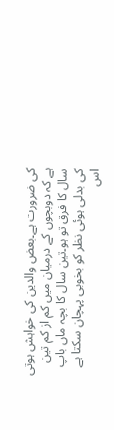کی ضرورت ہے۔بعض والدین کی خواہش ہوتی ہے کہ دوبچوں کے درمیان میں کم از کم تین سال کا فرق تو ہو۔تین سال کا بچہ ماں باپ کی بدلی ہوئی نظر کو بخوبی پہچان سکتا ہے اس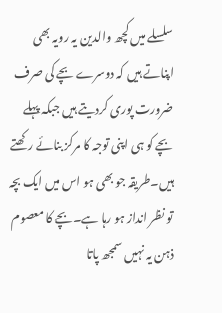سلسلے میں کچھ والدین یہ رویہ بھی اپناتے ہیں کہ دوسرے بچے کی صرف ضرورت پوری کردیتے ہیں جبکہ پہلے بچے کو ہی اپنی توجہ کا مرکز بنائے رکھتے ہیں۔طریقہ جو بھی ہو اس میں ایک بچہ تو نظر انداز ہو رہا ہے۔بچے کا معصوم ذہن یہ نہیں سمجھ پاتا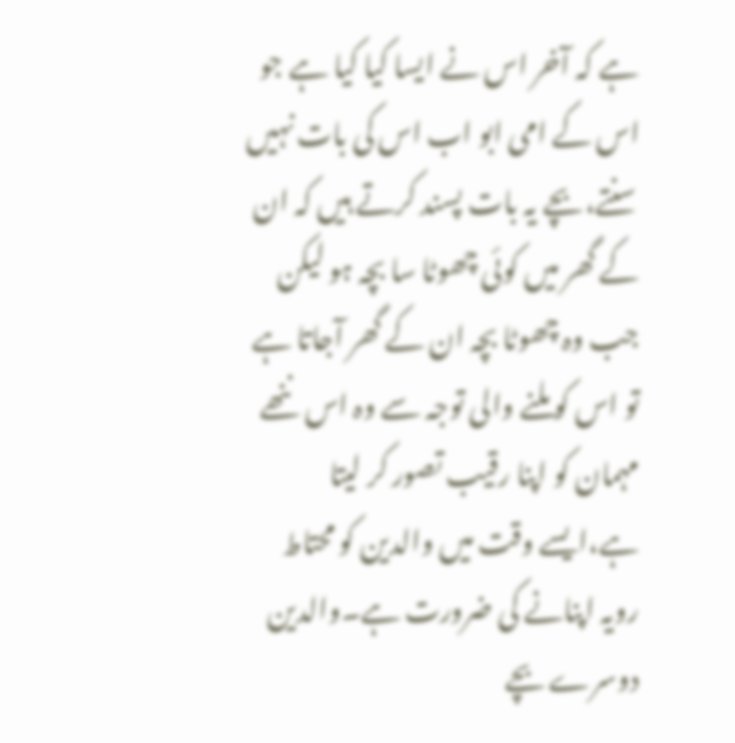ہے کہ آخر اس نے ایسا کیا کیا ہے جو اس کے امی ابو اب اس کی بات نہیں سنتے،بچے یہ بات پسند کرتے ہیں کہ ان کے گھر میں کوئی چھوٹا سا بچہ ہو لیکن جب وہ چھوٹا بچہ ان کے گھر آجاتا ہے تو اس کو ملنے والی توجہ سے وہ اس ننھے مہمان کو اپنا رقیب تصور کر لیتا ہے،ایسے وقت میں والدین کو محتاط رویہ اپنانے کی ضرورت ہے۔والدین دوسرے بچے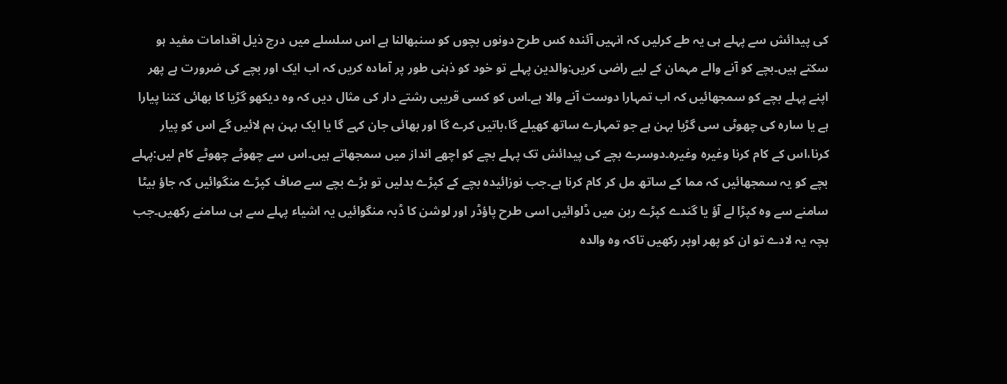کی پیدائش سے پہلے ہی یہ طے کرلیں کہ انہیں آئندہ کس طرح دونوں بچوں کو سنبھالنا ہے اس سلسلے میں درج ذیل اقدامات مفید ہو سکتے ہیں۔بچے کو آنے والے مہمان کے لیے راضی کریں:والدین پہلے تو خود کو ذہنی طور پر آمادہ کریں کہ اب ایک اور بچے کی ضرورت ہے پھر اپنے پہلے بچے کو سمجھائیں کہ اب تمہارا دوست آنے والا ہے۔اس کو کسی قریبی رشتے دار کی مثال دیں کہ وہ دیکھو گڑیا کا بھائی کتنا پیارا ہے یا سارہ کی چھوٹی سی گڑیا بہن ہے جو تمہارے ساتھ کھیلے گا،باتیں کرے گا اور بھائی جان کہے گا یا ایک بہن ہم لائیں گے اس کو پیار کرنا،اس کے کام کرنا وغیرہ وغیرہ۔دوسرے بچے کی پیدائش تک پہلے بچے کو اچھے انداز میں سمجھاتے ہیں۔اس سے چھوٹے چھوٹے کام لیں:پہلے بچے کو یہ سمجھائیں کہ مما کے ساتھ مل کر کام کرنا ہے۔جب نوزائیدہ بچے کے کپڑے بدلیں تو بڑے بچے سے صاف کپڑے منگوائیں کہ جاؤ بیٹا سامنے سے وہ کپڑا لے آؤ یا گندے کپڑے ربن میں ڈلوائیں اسی طرح پاؤڈر اور لوشن کا ڈبہ منگوائیں یہ اشیاء پہلے سے ہی سامنے رکھیں۔جب بچہ یہ لادے تو ان کو پھر اوپر رکھیں تاکہ وہ والدہ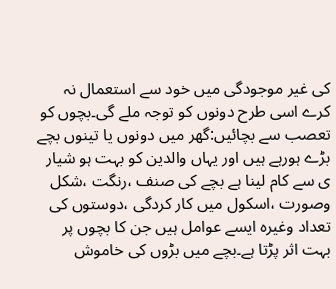کی غیر موجودگی میں خود سے استعمال نہ کرے اسی طرح دونوں کو توجہ ملے گی۔بچوں کو تعصب سے بچائیں:گھر میں دونوں یا تینوں بچے بڑے ہورہے ہیں اور یہاں والدین کو بہت ہو شیار ی سے کام لینا ہے بچے کی صنف ،رنگت ،شکل وصورت ،اسکول میں کار کردگی ،دوستوں کی تعداد وغیرہ ایسے عوامل ہیں جن کا بچوں پر بہت اثر پڑتا ہے۔بچے میں بڑوں کی خاموش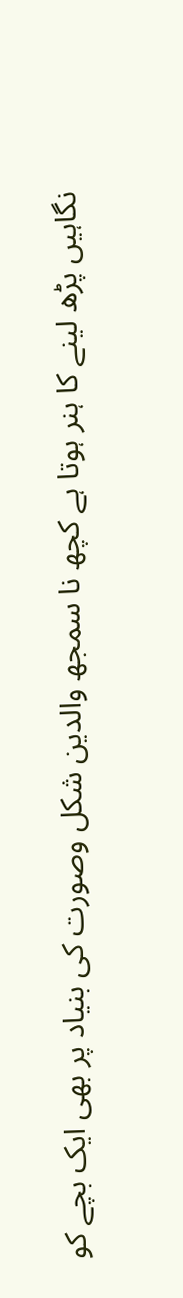نگاہیں پڑھ لینے کا ہنر ہوتا ہے کچھ نا سمجھ والدین شکل وصورت کی بنیاد پر بھی ایک بچے کو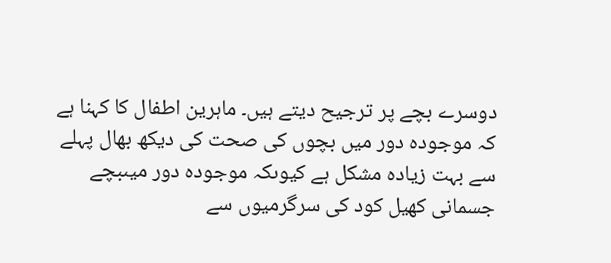دوسرے بچے پر ترجیح دیتے ہیں۔ ماہرین اطفال کا کہنا ہے کہ موجودہ دور میں بچوں کی صحت کی دیکھ بھال پہلے سے بہت زیادہ مشکل ہے کیوںکہ موجودہ دور میںبچے جسمانی کھیل کود کی سرگرمیوں سے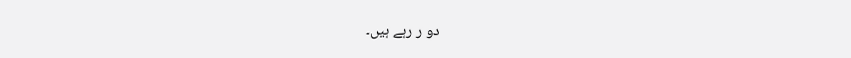دو ر رہے ہیں۔